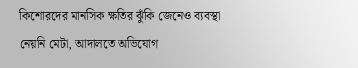কিশোরদের মানসিক ক্ষতির ঝুঁকি জেনেও ব্যবস্থা নেয়নি মেটা, আদালতে অভিযোগ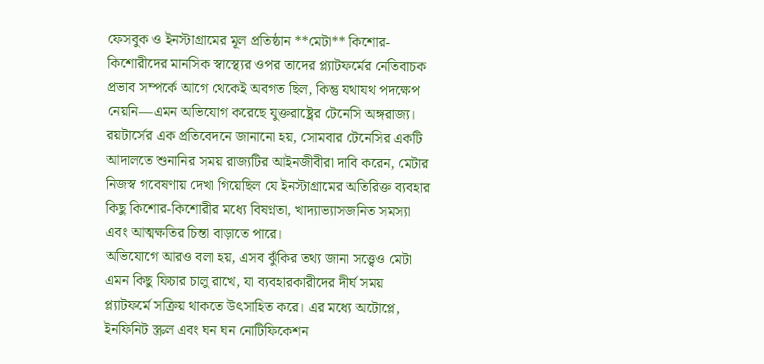ফেসবুক ও ইনস্টাগ্রামের মূল প্রতিষ্ঠান **মেটা** কিশোর-কিশোরীদের মানসিক স্বাস্থ্যের ওপর তাদের প্ল্যাটফর্মের নেতিবাচক প্রভাব সম্পর্কে আগে থেকেই অবগত ছিল, কিন্তু যথাযথ পদক্ষেপ নেয়নি—এমন অভিযোগ করেছে যুক্তরাষ্ট্রের টেনেসি অঙ্গরাজ্য।
রয়টার্সের এক প্রতিবেদনে জানানো হয়, সোমবার টেনেসির একটি আদালতে শুনানির সময় রাজ্যটির আইনজীবীরা দাবি করেন, মেটার নিজস্ব গবেষণায় দেখা গিয়েছিল যে ইনস্টাগ্রামের অতিরিক্ত ব্যবহার কিছু কিশোর-কিশোরীর মধ্যে বিষণ্নতা, খাদ্যাভ্যাসজনিত সমস্যা এবং আত্মক্ষতির চিন্তা বাড়াতে পারে।
অভিযোগে আরও বলা হয়, এসব ঝুঁকির তথ্য জানা সত্ত্বেও মেটা এমন কিছু ফিচার চালু রাখে, যা ব্যবহারকারীদের দীর্ঘ সময় প্ল্যাটফর্মে সক্রিয় থাকতে উৎসাহিত করে। এর মধ্যে অটোপ্লে, ইনফিনিট স্ক্রল এবং ঘন ঘন নোটিফিকেশন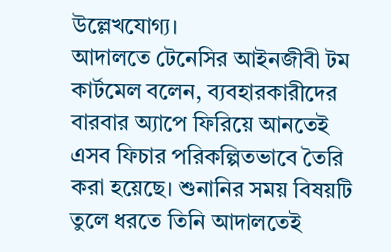উল্লেখযোগ্য।
আদালতে টেনেসির আইনজীবী টম কার্টমেল বলেন, ব্যবহারকারীদের বারবার অ্যাপে ফিরিয়ে আনতেই এসব ফিচার পরিকল্পিতভাবে তৈরি করা হয়েছে। শুনানির সময় বিষয়টি তুলে ধরতে তিনি আদালতেই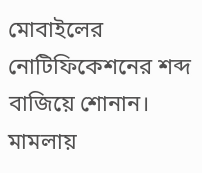মোবাইলের নোটিফিকেশনের শব্দ বাজিয়ে শোনান।
মামলায়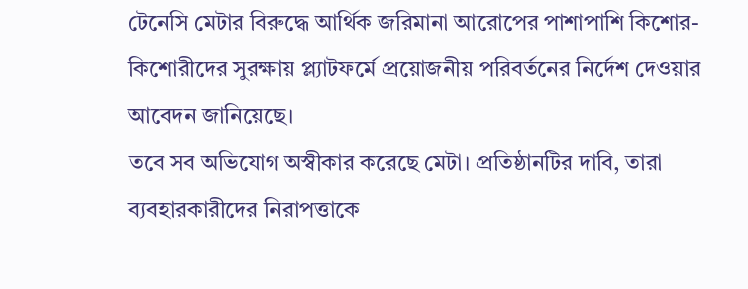টেনেসি মেটার বিরুদ্ধে আর্থিক জরিমানা আরোপের পাশাপাশি কিশোর-কিশোরীদের সুরক্ষায় প্ল্যাটফর্মে প্রয়োজনীয় পরিবর্তনের নির্দেশ দেওয়ার আবেদন জানিয়েছে।
তবে সব অভিযোগ অস্বীকার করেছে মেটা। প্রতিষ্ঠানটির দাবি, তারা ব্যবহারকারীদের নিরাপত্তাকে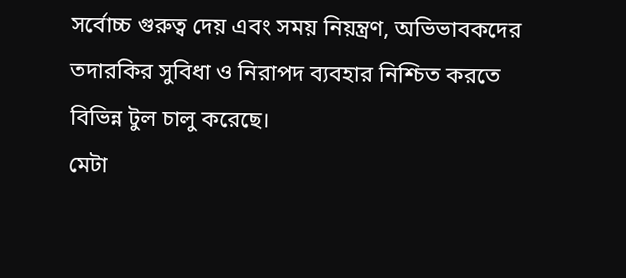সর্বোচ্চ গুরুত্ব দেয় এবং সময় নিয়ন্ত্রণ, অভিভাবকদের তদারকির সুবিধা ও নিরাপদ ব্যবহার নিশ্চিত করতে বিভিন্ন টুল চালু করেছে।
মেটা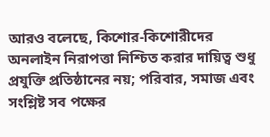আরও বলেছে, কিশোর-কিশোরীদের অনলাইন নিরাপত্তা নিশ্চিত করার দায়িত্ব শুধু প্রযুক্তি প্রতিষ্ঠানের নয়; পরিবার, সমাজ এবং সংশ্লিষ্ট সব পক্ষের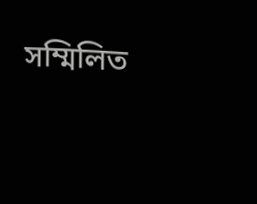সম্মিলিত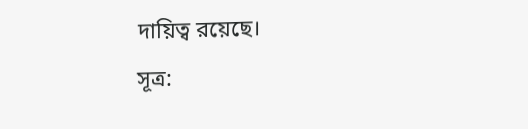দায়িত্ব রয়েছে।
সূত্র: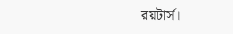রয়টার্স।